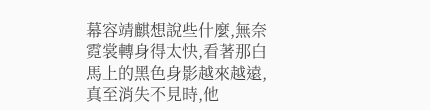幕容靖麒想說些什麼,無奈霓裳轉身得太快,看著那白馬上的黑色身影越來越遠,真至消失不見時,他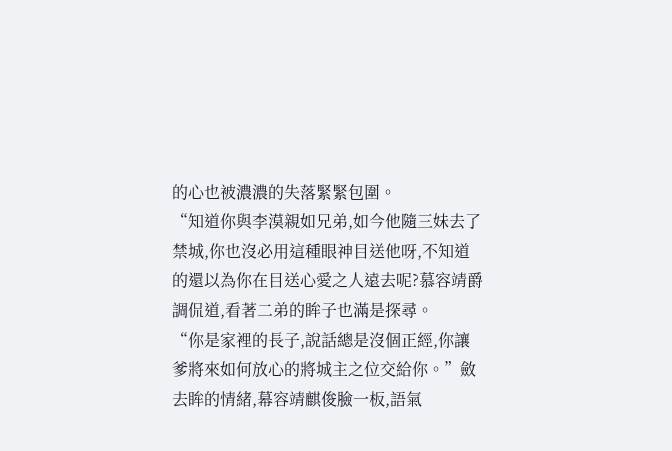的心也被濃濃的失落緊緊包圍。
“知道你與李漠親如兄弟,如今他隨三妹去了禁城,你也沒必用這種眼神目送他呀,不知道的還以為你在目送心愛之人遠去呢?慕容靖爵調侃道,看著二弟的眸子也滿是探尋。
“你是家裡的長子,說話總是沒個正經,你讓爹將來如何放心的將城主之位交給你。”斂去眸的情緒,幕容靖麒俊臉一板,語氣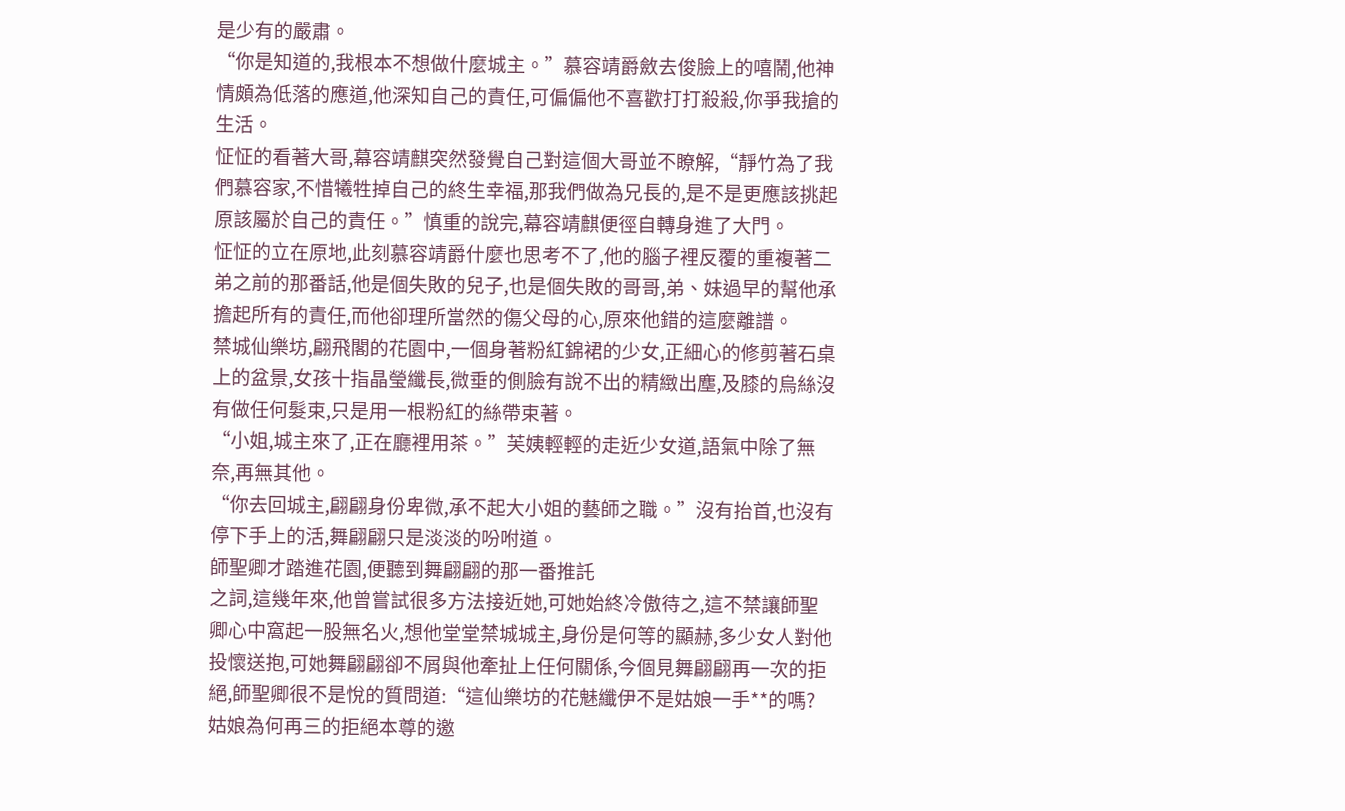是少有的嚴肅。
“你是知道的,我根本不想做什麼城主。”慕容靖爵斂去俊臉上的嘻鬧,他神情頗為低落的應道,他深知自己的責任,可偏偏他不喜歡打打殺殺,你爭我搶的生活。
怔怔的看著大哥,幕容靖麒突然發覺自己對這個大哥並不瞭解,“靜竹為了我們慕容家,不惜犧牲掉自己的終生幸福,那我們做為兄長的,是不是更應該挑起原該屬於自己的責任。”慎重的說完,幕容靖麒便徑自轉身進了大門。
怔怔的立在原地,此刻慕容靖爵什麼也思考不了,他的腦子裡反覆的重複著二弟之前的那番話,他是個失敗的兒子,也是個失敗的哥哥,弟、妹過早的幫他承擔起所有的責任,而他卻理所當然的傷父母的心,原來他錯的這麼離譜。
禁城仙樂坊,翩飛閣的花園中,一個身著粉紅錦裙的少女,正細心的修剪著石桌上的盆景,女孩十指晶瑩纖長,微垂的側臉有說不出的精緻出塵,及膝的烏絲沒有做任何髮束,只是用一根粉紅的絲帶束著。
“小姐,城主來了,正在廳裡用茶。”芙姨輕輕的走近少女道,語氣中除了無奈,再無其他。
“你去回城主,翩翩身份卑微,承不起大小姐的藝師之職。”沒有抬首,也沒有停下手上的活,舞翩翩只是淡淡的吩咐道。
師聖卿才踏進花園,便聽到舞翩翩的那一番推託
之詞,這幾年來,他曾嘗試很多方法接近她,可她始終冷傲待之,這不禁讓師聖卿心中窩起一股無名火,想他堂堂禁城城主,身份是何等的顯赫,多少女人對他投懷送抱,可她舞翩翩卻不屑與他牽扯上任何關係,今個見舞翩翩再一次的拒絕,師聖卿很不是悅的質問道:“這仙樂坊的花魅纖伊不是姑娘一手**的嗎?姑娘為何再三的拒絕本尊的邀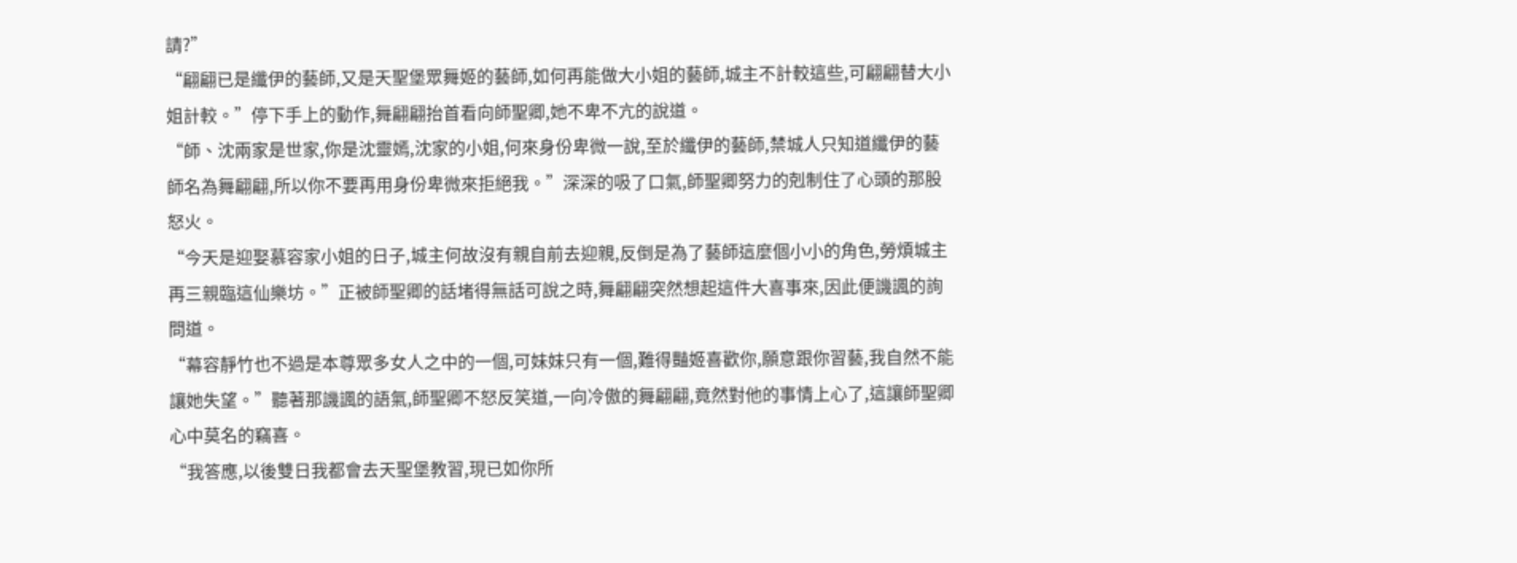請?”
“翩翩已是纖伊的藝師,又是天聖堡眾舞姬的藝師,如何再能做大小姐的藝師,城主不計較這些,可翩翩替大小姐計較。”停下手上的動作,舞翩翩抬首看向師聖卿,她不卑不亢的說道。
“師、沈兩家是世家,你是沈靈嫣,沈家的小姐,何來身份卑微一說,至於纖伊的藝師,禁城人只知道纖伊的藝師名為舞翩翩,所以你不要再用身份卑微來拒絕我。”深深的吸了口氣,師聖卿努力的剋制住了心頭的那股怒火。
“今天是迎娶慕容家小姐的日子,城主何故沒有親自前去迎親,反倒是為了藝師這麼個小小的角色,勞煩城主再三親臨這仙樂坊。”正被師聖卿的話堵得無話可說之時,舞翩翩突然想起這件大喜事來,因此便譏諷的詢問道。
“幕容靜竹也不過是本尊眾多女人之中的一個,可妹妹只有一個,難得豔姬喜歡你,願意跟你習藝,我自然不能讓她失望。”聽著那譏諷的語氣,師聖卿不怒反笑道,一向冷傲的舞翩翩,竟然對他的事情上心了,這讓師聖卿心中莫名的竊喜。
“我答應,以後雙日我都會去天聖堡教習,現已如你所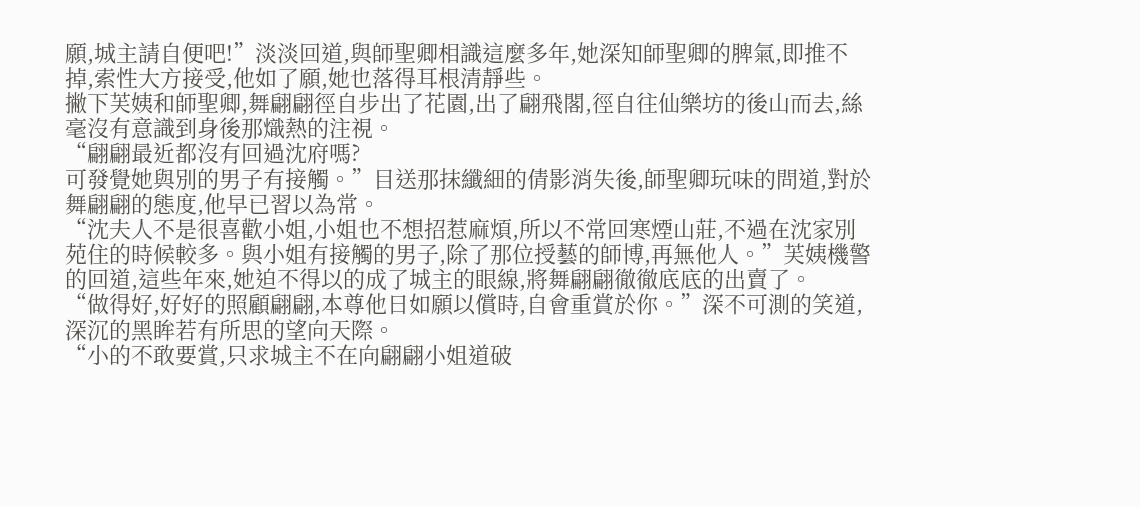願,城主請自便吧!”淡淡回道,與師聖卿相識這麼多年,她深知師聖卿的脾氣,即推不掉,索性大方接受,他如了願,她也落得耳根清靜些。
撇下芙姨和師聖卿,舞翩翩徑自步出了花園,出了翩飛閣,徑自往仙樂坊的後山而去,絲毫沒有意識到身後那熾熱的注視。
“翩翩最近都沒有回過沈府嗎?
可發覺她與別的男子有接觸。”目送那抹纖細的倩影消失後,師聖卿玩味的問道,對於舞翩翩的態度,他早已習以為常。
“沈夫人不是很喜歡小姐,小姐也不想招惹麻煩,所以不常回寒煙山莊,不過在沈家別苑住的時候較多。與小姐有接觸的男子,除了那位授藝的師博,再無他人。”芙姨機警的回道,這些年來,她迫不得以的成了城主的眼線,將舞翩翩徹徹底底的出賣了。
“做得好,好好的照顧翩翩,本尊他日如願以償時,自會重賞於你。”深不可測的笑道,深沉的黑眸若有所思的望向天際。
“小的不敢要賞,只求城主不在向翩翩小姐道破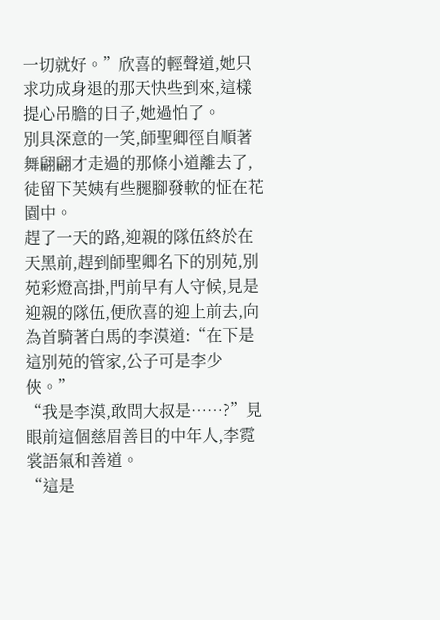一切就好。”欣喜的輕聲道,她只求功成身退的那天快些到來,這樣提心吊膽的日子,她過怕了。
別具深意的一笑,師聖卿徑自順著舞翩翩才走過的那條小道離去了,徒留下芙姨有些腿腳發軟的怔在花園中。
趕了一天的路,迎親的隊伍終於在天黑前,趕到師聖卿名下的別苑,別苑彩燈高掛,門前早有人守候,見是迎親的隊伍,便欣喜的迎上前去,向為首騎著白馬的李漠道:“在下是這別苑的管家,公子可是李少俠。”
“我是李漠,敢問大叔是……?”見眼前這個慈眉善目的中年人,李霓裳語氣和善道。
“這是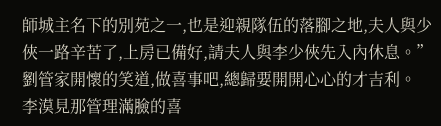師城主名下的別苑之一,也是迎親隊伍的落腳之地,夫人與少俠一路辛苦了,上房已備好,請夫人與李少俠先入內休息。”劉管家開懷的笑道,做喜事吧,總歸要開開心心的才吉利。
李漠見那管理滿臉的喜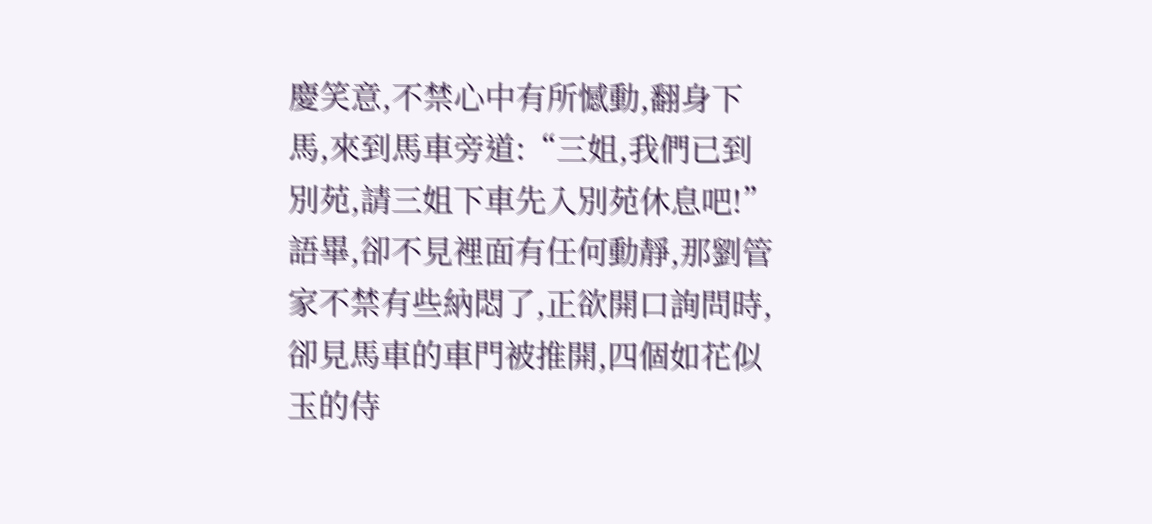慶笑意,不禁心中有所憾動,翻身下馬,來到馬車旁道:“三姐,我們已到別苑,請三姐下車先入別苑休息吧!”語畢,卻不見裡面有任何動靜,那劉管家不禁有些納悶了,正欲開口詢問時,卻見馬車的車門被推開,四個如花似玉的侍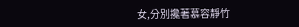女,分別攙著慕容靜竹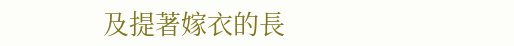及提著嫁衣的長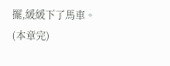擺,緩緩下了馬車。
(本章完)